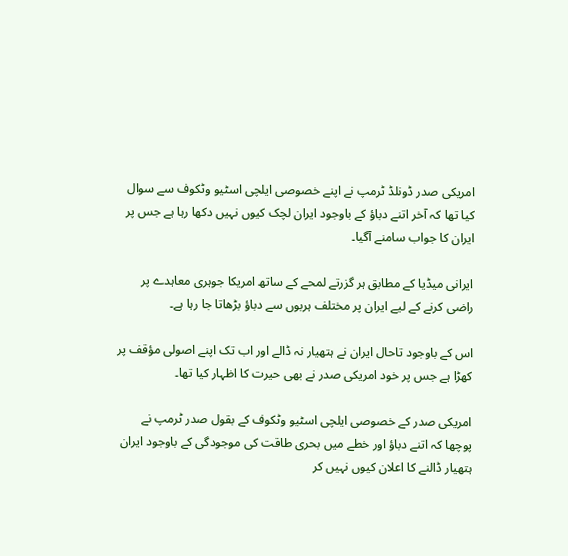امریکی صدر ڈونلڈ ٹرمپ نے اپنے خصوصی ایلچی اسٹیو وٹکوف سے سوال کیا تھا کہ آخر اتنے دباؤ کے باوجود ایران لچک کیوں نہیں دکھا رہا ہے جس پر ایران کا جواب سامنے آگیا۔

ایرانی میڈیا کے مطابق ہر گزرتے لمحے کے ساتھ امریکا جوہری معاہدے پر راضی کرنے کے لیے ایران پر مختلف ہربوں سے دباؤ بڑھاتا جا رہا ہے۔

اس کے باوجود تاحال ایران نے ہتھیار نہ ڈالے اور اب تک اپنے اصولی مؤقف پر کھڑا ہے جس پر خود امریکی صدر نے بھی حیرت کا اظہار کیا تھا۔

امریکی صدر کے خصوصی ایلچی اسٹیو وٹکوف کے بقول صدر ٹرمپ نے پوچھا کہ اتنے دباؤ اور خطے میں بحری طاقت کی موجودگی کے باوجود ایران ہتھیار ڈالنے کا اعلان کیوں نہیں کر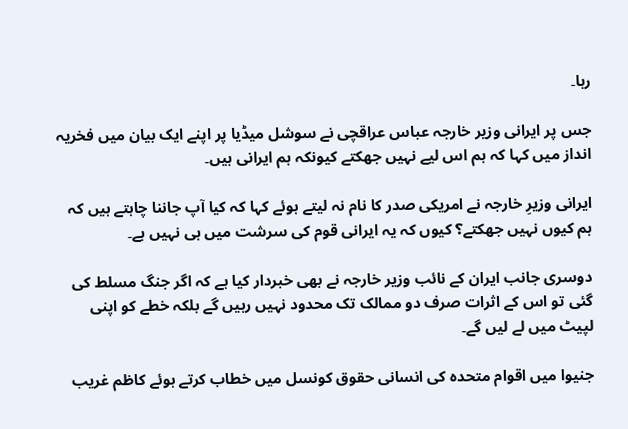رہا۔

جس پر ایرانی وزیر خارجہ عباس عراقچی نے سوشل میڈیا پر اپنے ایک بیان میں فخریہ انداز میں کہا کہ ہم اس لیے نہیں جھکتے کیونکہ ہم ایرانی ہیں۔

ایرانی وزیرِ خارجہ نے امریکی صدر کا نام نہ لیتے ہوئے کہا کہ کیا آپ جاننا چاہتے ہیں کہ ہم کیوں نہیں جھکتے؟ کیوں کہ یہ ایرانی قوم کی سرشت میں ہی نہیں ہے۔

دوسری جانب ایران کے نائب وزیر خارجہ نے بھی خبردار کیا ہے کہ اگر جنگ مسلط کی گئی تو اس کے اثرات صرف دو ممالک تک محدود نہیں رہیں گے بلکہ خطے کو اپنی لپیٹ میں لے لیں گے۔

جنیوا میں اقوام متحدہ کی انسانی حقوق کونسل میں خطاب کرتے ہوئے کاظم غریب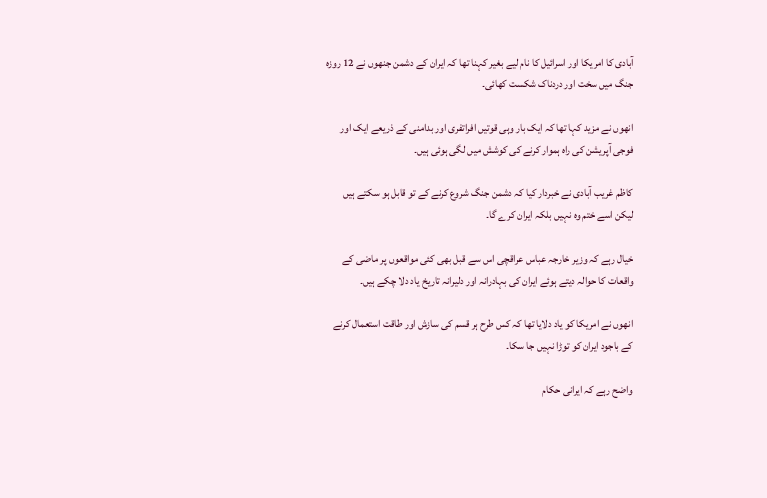آبادی کا امریکا اور اسرائیل کا نام لیے بغیر کہنا تھا کہ ایران کے دشمن جنھوں نے 12 روزہ جنگ میں سخت اور دردناک شکست کھائی۔

انھوں نے مزید کہا تھا کہ ایک بار وہی قوتیں افراتفری اور بدامنی کے ذریعے ایک اور فوجی آپریشن کی راہ ہموار کرنے کی کوشش میں لگی ہوئی ہیں۔

کاظم غریب آبادی نے خبردار کیا کہ دشمن جنگ شروع کرنے کے تو قابل ہو سکتے ہیں لیکن اسے ختم وہ نہیں بلکہ ایران کرے گا۔

خیال رہے کہ وزیر خارجہ عباس عراقچی اس سے قبل بھی کئی مواقعوں پر ماضی کے واقعات کا حوالہ دیتے ہوئے ایران کی بہادرانہ اور دلیرانہ تاریخ یاد دلا چکے ہیں۔

انھوں نے امریکا کو یاد دلایا تھا کہ کس طرح ہر قسم کی سازش اور طاقت استعمال کرنے کے باجود ایران کو توڑا نہیں جا سکا۔

واضح رہے کہ ایرانی حکام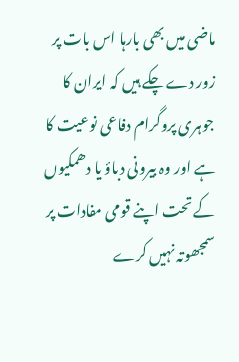ماضی میں بھی بارہا اس بات پر زور دے چکے ہیں کہ ایران کا جوہری پروگرام دفاعی نوعیت کا ہے اور وہ بیرونی دباؤ یا دھمکیوں کے تحت اپنے قومی مفادات پر سمجھوتہ نہیں کرے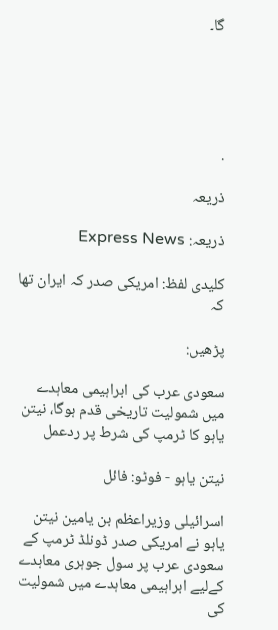گا۔





.

ذریعہ

ذریعہ: Express News

کلیدی لفظ: امریکی صدر کہ ایران تھا کہ

پڑھیں:

سعودی عرب کی ابراہیمی معاہدے میں شمولیت تاریخی قدم ہوگا، نیتن یاہو کا ٹرمپ کی شرط پر ردعمل

نیتن یاہو - فوٹو: فائل

اسرائیلی وزیراعظم بن یامین نیتن یاہو نے امریکی صدر ڈونلڈ ٹرمپ کے سعودی عرب پر سول جوہری معاہدے کےلیے ابراہیمی معاہدے میں شمولیت کی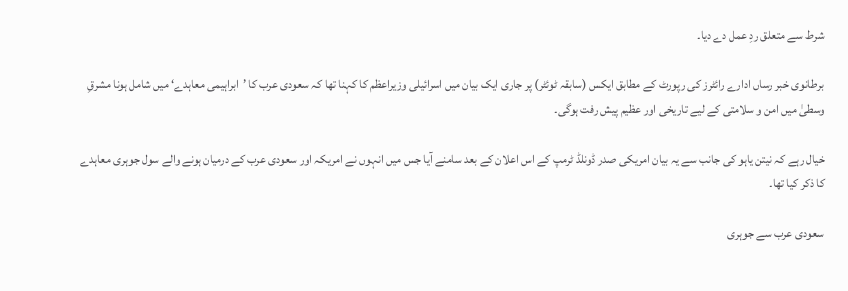شرط سے متعلق ردِ عمل دے دیا۔

برطانوی خبر رساں ادارے رائٹرز کی رپورٹ کے مطابق ایکس (سابقہ ٹوئٹر) پر جاری ایک بیان میں اسرائیلی وزیراعظم کا کہنا تھا کہ سعودی عرب کا ’ابراہیمی معاہدے‘ میں شامل ہونا مشرقِ وسطیٰ میں امن و سلامتی کے لیے تاریخی اور عظیم پیش رفت ہوگی۔

خیال رہے کہ نیتن یاہو کی جانب سے یہ بیان امریکی صدر ڈونلڈ ٹرمپ کے اس اعلان کے بعد سامنے آیا جس میں انہوں نے امریکہ اور سعودی عرب کے درمیان ہونے والے سول جوہری معاہدے کا ذکر کیا تھا۔

سعودی عرب سے جوہری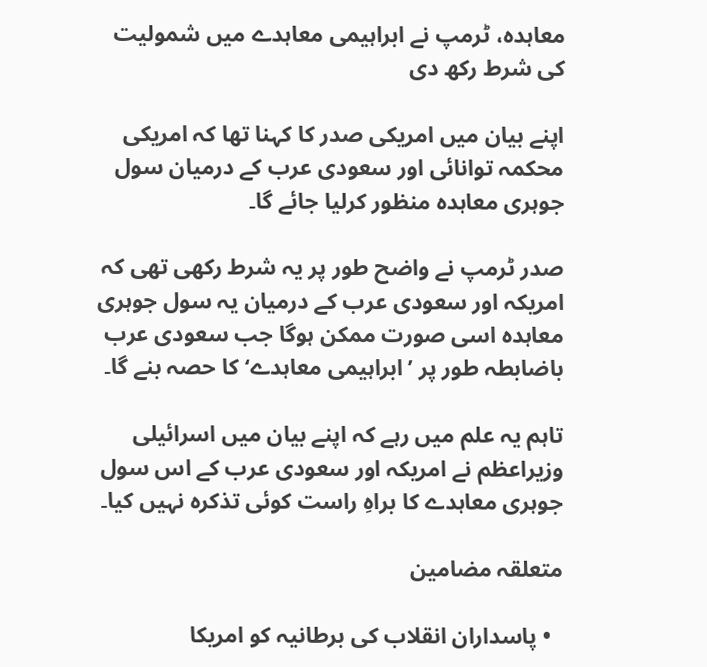معاہدہ، ٹرمپ نے ابراہیمی معاہدے میں شمولیت کی شرط رکھ دی

اپنے بیان میں امریکی صدر کا کہنا تھا کہ امریکی محکمہ توانائی اور سعودی عرب کے درمیان سول جوہری معاہدہ منظور کرلیا جائے گا۔

صدر ٹرمپ نے واضح طور پر یہ شرط رکھی تھی کہ امریکہ اور سعودی عرب کے درمیان یہ سول جوہری معاہدہ اسی صورت ممکن ہوگا جب سعودی عرب باضابطہ طور پر ’ابراہیمی معاہدے‘ کا حصہ بنے گا۔

تاہم یہ علم میں رہے کہ اپنے بیان میں اسرائیلی وزیراعظم نے امریکہ اور سعودی عرب کے اس سول جوہری معاہدے کا براہِ راست کوئی تذکرہ نہیں کیا۔

متعلقہ مضامین

  • پاسداران انقلاب کی برطانیہ کو امریکا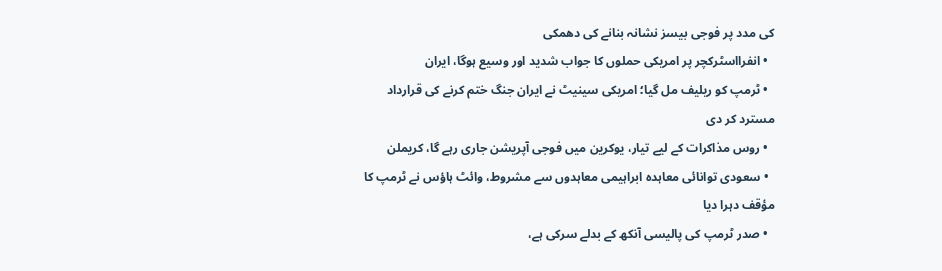کی مدد پر فوجی بیسز نشانہ بنانے کی دھمکی
  • انفرااسٹرکچر پر امریکی حملوں کا جواب شدید اور وسیع ہوگا، ایران
  • ٹرمپ کو ریلیف مل گیا؛ امریکی سینیٹ نے ایران جنگ ختم کرنے کی قرارداد مسترد کر دی
  • روس مذاکرات کے لیے تیار، یوکرین میں فوجی آپریشن جاری رہے گا، کریملن
  • سعودی توانائی معاہدہ ابراہیمی معاہدوں سے مشروط، وائٹ ہاؤس نے ٹرمپ کا مؤقف دہرا دیا
  • صدر ٹرمپ کی پالیسی آنکھ کے بدلے سرکی ہے،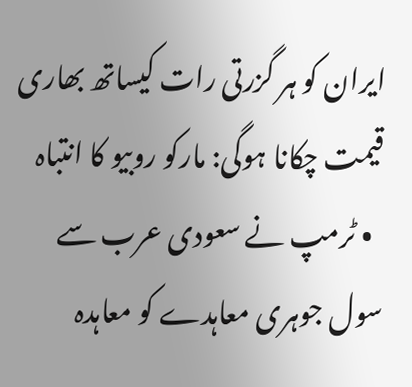ایران کو ہر گزرتی رات کیساتھ بھاری قیمت چکانا ہوگی: مارکو روبیو کا انتباہ
  • ٹرمپ نے سعودی عرب سے سول جوہری معاہدے کو معاہدہ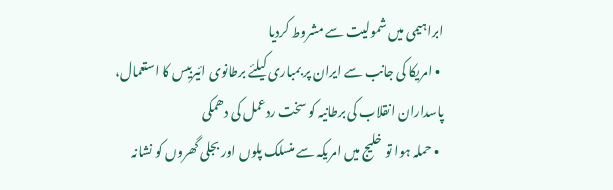ابراہیمی میں شمولیت سے مشروط کردیا
  • امریکا کی جانب سے ایران پر بمباری کیلئے برطانوی ائیربیس کا استعمال، پاسداران انقلاب کی برطانیہ کو سخت ردعمل کی دھمکی
  • حملہ ہوا تو خلیج میں امریکہ سے منسلک پلوں اور بجلی گھروں کو نشانہ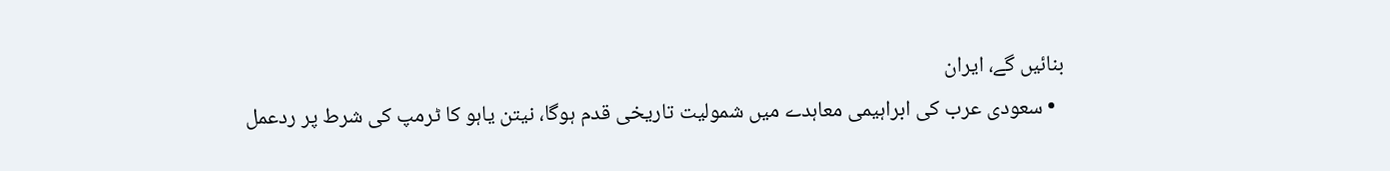بنائیں گے، ایران
  • سعودی عرب کی ابراہیمی معاہدے میں شمولیت تاریخی قدم ہوگا، نیتن یاہو کا ٹرمپ کی شرط پر ردعمل